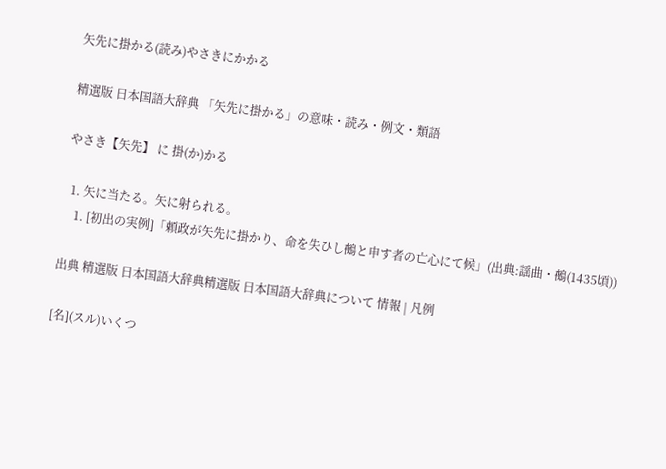矢先に掛かる(読み)やさきにかかる

精選版 日本国語大辞典 「矢先に掛かる」の意味・読み・例文・類語

やさき【矢先】 に 掛(か)かる

  1. 矢に当たる。矢に射られる。
    1. [初出の実例]「頼政が矢先に掛かり、命を失ひし鵺と申す者の亡心にて候」(出典:謡曲・鵺(1435頃))

出典 精選版 日本国語大辞典精選版 日本国語大辞典について 情報 | 凡例

[名](スル)いくつ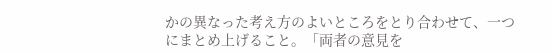かの異なった考え方のよいところをとり合わせて、一つにまとめ上げること。「両者の意見を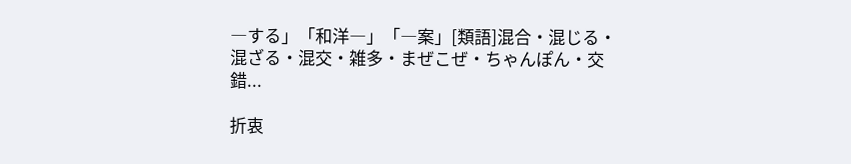―する」「和洋―」「―案」[類語]混合・混じる・混ざる・混交・雑多・まぜこぜ・ちゃんぽん・交錯...

折衷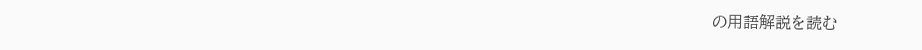の用語解説を読む